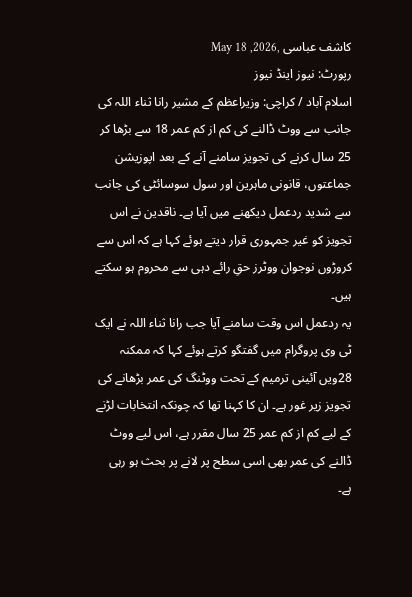کاشف عباسی ,May 18 ,2026
رپورٹ: نیوز اینڈ نیوز
اسلام آباد / کراچی: وزیراعظم کے مشیر رانا ثناء اللہ کی جانب سے ووٹ ڈالنے کی کم از کم عمر 18 سے بڑھا کر 25 سال کرنے کی تجویز سامنے آنے کے بعد اپوزیشن جماعتوں، قانونی ماہرین اور سول سوسائٹی کی جانب سے شدید ردعمل دیکھنے میں آیا ہے۔ ناقدین نے اس تجویز کو غیر جمہوری قرار دیتے ہوئے کہا ہے کہ اس سے کروڑوں نوجوان ووٹرز حقِ رائے دہی سے محروم ہو سکتے ہیں۔
یہ ردعمل اس وقت سامنے آیا جب رانا ثناء اللہ نے ایک ٹی وی پروگرام میں گفتگو کرتے ہوئے کہا کہ ممکنہ 28ویں آئینی ترمیم کے تحت ووٹنگ کی عمر بڑھانے کی تجویز زیر غور ہے۔ ان کا کہنا تھا کہ چونکہ انتخابات لڑنے کے لیے کم از کم عمر 25 سال مقرر ہے، اس لیے ووٹ ڈالنے کی عمر بھی اسی سطح پر لانے پر بحث ہو رہی ہے۔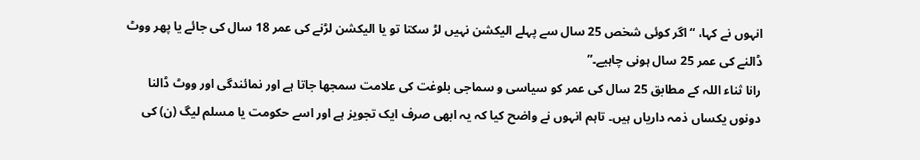انہوں نے کہا، “اگر کوئی شخص 25 سال سے پہلے الیکشن نہیں لڑ سکتا تو یا الیکشن لڑنے کی عمر 18 سال کی جائے یا پھر ووٹ ڈالنے کی عمر 25 سال ہونی چاہیے۔”
رانا ثناء اللہ کے مطابق 25 سال کی عمر کو سیاسی و سماجی بلوغت کی علامت سمجھا جاتا ہے اور نمائندگی اور ووٹ ڈالنا دونوں یکساں ذمہ داریاں ہیں۔ تاہم انہوں نے واضح کیا کہ یہ ابھی صرف ایک تجویز ہے اور اسے حکومت یا مسلم لیگ (ن) کی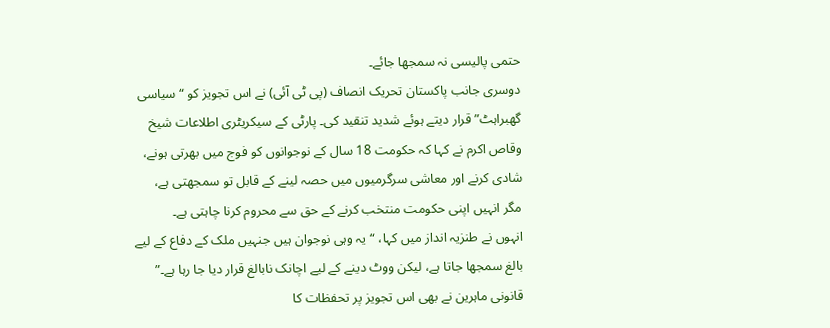حتمی پالیسی نہ سمجھا جائے۔
دوسری جانب پاکستان تحریک انصاف (پی ٹی آئی) نے اس تجویز کو “سیاسی گھبراہٹ” قرار دیتے ہوئے شدید تنقید کی۔ پارٹی کے سیکریٹری اطلاعات شیخ وقاص اکرم نے کہا کہ حکومت 18 سال کے نوجوانوں کو فوج میں بھرتی ہونے، شادی کرنے اور معاشی سرگرمیوں میں حصہ لینے کے قابل تو سمجھتی ہے، مگر انہیں اپنی حکومت منتخب کرنے کے حق سے محروم کرنا چاہتی ہے۔
انہوں نے طنزیہ انداز میں کہا، “یہ وہی نوجوان ہیں جنہیں ملک کے دفاع کے لیے بالغ سمجھا جاتا ہے، لیکن ووٹ دینے کے لیے اچانک نابالغ قرار دیا جا رہا ہے۔”
قانونی ماہرین نے بھی اس تجویز پر تحفظات کا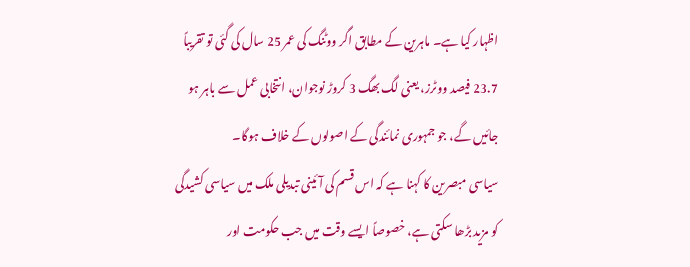اظہار کیا ہے۔ ماہرین کے مطابق اگر ووٹنگ کی عمر 25 سال کی گئی تو تقریباً 23.7 فیصد ووٹرز، یعنی لگ بھگ 3 کروڑ نوجوان، انتخابی عمل سے باہر ہو جائیں گے، جو جمہوری نمائندگی کے اصولوں کے خلاف ہوگا۔
سیاسی مبصرین کا کہنا ہے کہ اس قسم کی آئینی تبدیلی ملک میں سیاسی کشیدگی کو مزید بڑھا سکتی ہے، خصوصاً ایسے وقت میں جب حکومت اور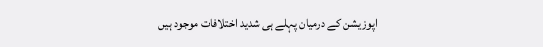اپوزیشن کے درمیان پہلے ہی شدید اختلافات موجود ہیں